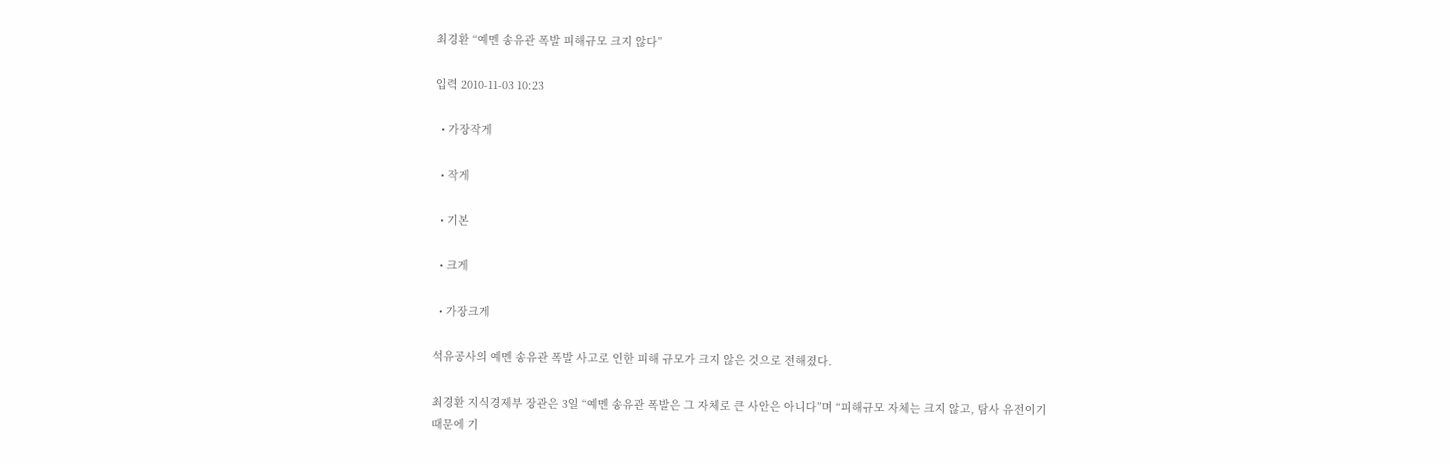최경환 “예멘 송유관 폭발 피해규모 크지 않다”

입력 2010-11-03 10:23

  • 가장작게

  • 작게

  • 기본

  • 크게

  • 가장크게

석유공사의 예멘 송유관 폭발 사고로 인한 피해 규모가 크지 않은 것으로 전해졌다.

최경환 지식경제부 장관은 3일 “예멘 송유관 폭발은 그 자체로 큰 사안은 아니다”며 “피해규모 자체는 크지 않고, 탐사 유전이기 때문에 기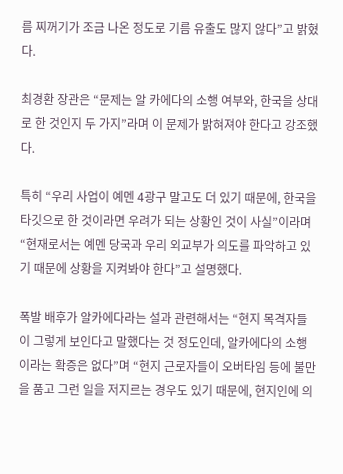름 찌꺼기가 조금 나온 정도로 기름 유출도 많지 않다”고 밝혔다.

최경환 장관은 “문제는 알 카에다의 소행 여부와, 한국을 상대로 한 것인지 두 가지”라며 이 문제가 밝혀져야 한다고 강조했다.

특히 “우리 사업이 예멘 4광구 말고도 더 있기 때문에, 한국을 타깃으로 한 것이라면 우려가 되는 상황인 것이 사실”이라며 “현재로서는 예멘 당국과 우리 외교부가 의도를 파악하고 있기 때문에 상황을 지켜봐야 한다”고 설명했다.

폭발 배후가 알카에다라는 설과 관련해서는 “현지 목격자들이 그렇게 보인다고 말했다는 것 정도인데, 알카에다의 소행이라는 확증은 없다”며 “현지 근로자들이 오버타임 등에 불만을 품고 그런 일을 저지르는 경우도 있기 때문에, 현지인에 의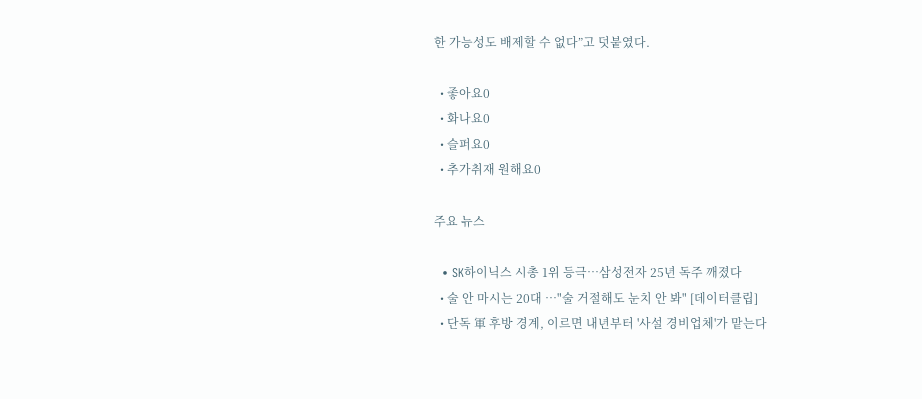한 가능성도 배제할 수 없다”고 덧붙였다.

  • 좋아요0
  • 화나요0
  • 슬퍼요0
  • 추가취재 원해요0

주요 뉴스

  • SK하이닉스 시총 1위 등극…삼성전자 25년 독주 깨졌다
  • 술 안 마시는 20대 …"술 거절해도 눈치 안 봐" [데이터클립]
  • 단독 軍 후방 경계, 이르면 내년부터 '사설 경비업체'가 맡는다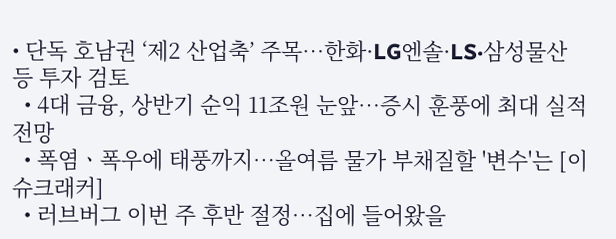• 단독 호남권 ‘제2 산업축’ 주목…한화·LG엔솔·LS·삼성물산 등 투자 검토
  • 4대 금융, 상반기 순익 11조원 눈앞⋯증시 훈풍에 최대 실적 전망
  • 폭염ㆍ폭우에 태풍까지⋯올여름 물가 부채질할 '변수'는 [이슈크래커]
  • 러브버그 이번 주 후반 절정⋯집에 들어왔을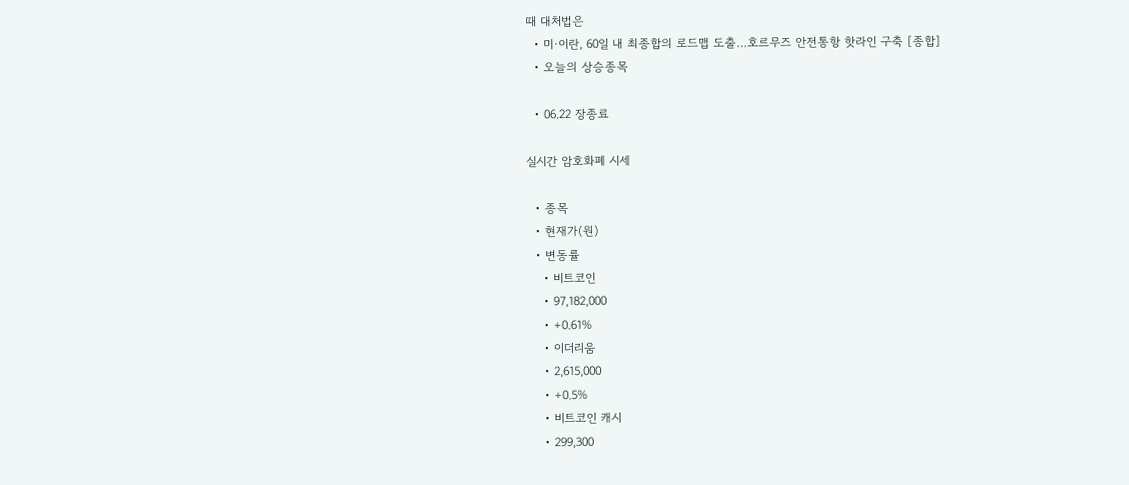때 대처법은
  • 미·이란, 60일 내 최종합의 로드맵 도출…호르무즈 안전통항 핫라인 구축 [종합]
  • 오늘의 상승종목

  • 06.22 장종료

실시간 암호화폐 시세

  • 종목
  • 현재가(원)
  • 변동률
    • 비트코인
    • 97,182,000
    • +0.61%
    • 이더리움
    • 2,615,000
    • +0.5%
    • 비트코인 캐시
    • 299,300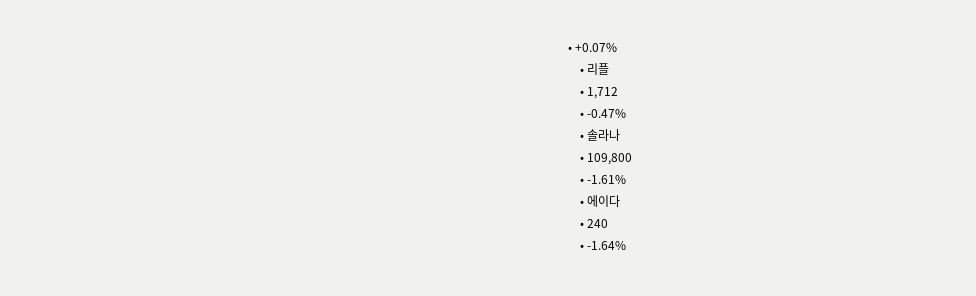• +0.07%
    • 리플
    • 1,712
    • -0.47%
    • 솔라나
    • 109,800
    • -1.61%
    • 에이다
    • 240
    • -1.64%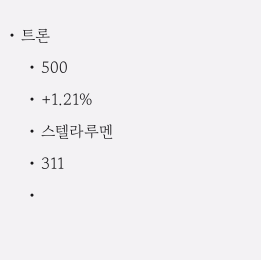• 트론
    • 500
    • +1.21%
    • 스텔라루멘
    • 311
    •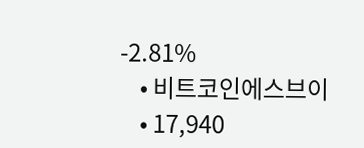-2.81%
    • 비트코인에스브이
    • 17,940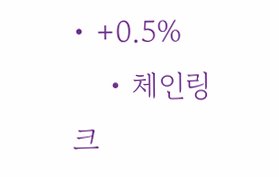• +0.5%
    • 체인링크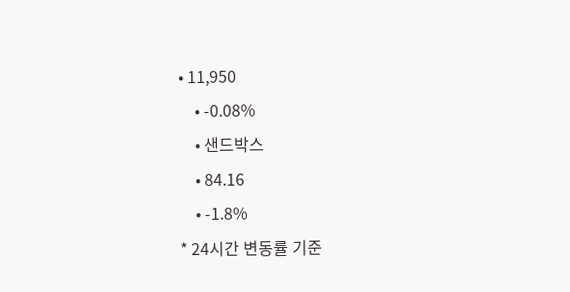• 11,950
    • -0.08%
    • 샌드박스
    • 84.16
    • -1.8%
* 24시간 변동률 기준